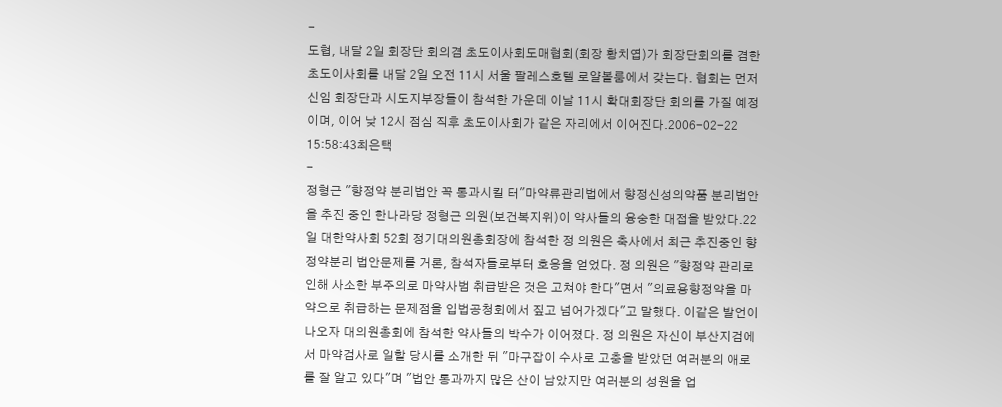-
도협, 내달 2일 회장단 회의겸 초도이사회도매협회(회장 황치엽)가 회장단회의를 겸한 초도이사회를 내달 2일 오전 11시 서울 팔레스호텔 로얄볼룸에서 갖는다. 협회는 먼저 신임 회장단과 시도지부장들이 참석한 가운데 이날 11시 확대회장단 회의를 가질 예정이며, 이어 낮 12시 점심 직후 초도이사회가 같은 자리에서 이어진다.2006-02-22 15:58:43최은택
-
정형근 "향정약 분리법안 꼭 통과시킬 터"마약류관리법에서 향정신성의약품 분리법안을 추진 중인 한나라당 정형근 의원(보건복지위)이 약사들의 융숭한 대접을 받았다.22일 대한약사회 52회 정기대의원총회장에 참석한 정 의원은 축사에서 최근 추진중인 향정약분리 법안문제를 거론, 참석자들로부터 호응을 얻었다. 정 의원은 "향정약 관리로 인해 사소한 부주의로 마약사범 취급받은 것은 고쳐야 한다"면서 "의료용향정약을 마약으로 취급하는 문제점을 입법공청회에서 짚고 넘어가겠다"고 말했다. 이같은 발언이 나오자 대의원총회에 참석한 약사들의 박수가 이어졌다. 정 의원은 자신이 부산지검에서 마약검사로 일할 당시를 소개한 뒤 "마구잡이 수사로 고충을 받았던 여러분의 애로를 잘 알고 있다"며 "법안 통과까지 많은 산이 남았지만 여러분의 성원을 업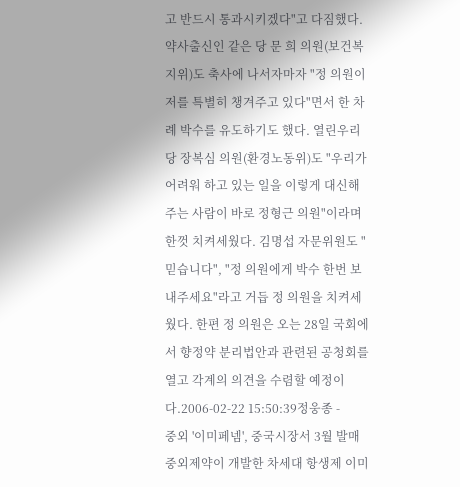고 반드시 통과시키겠다"고 다짐했다. 약사출신인 같은 당 문 희 의원(보건복지위)도 축사에 나서자마자 "정 의원이 저를 특별히 챙겨주고 있다"면서 한 차례 박수를 유도하기도 했다. 열린우리당 장복심 의원(환경노동위)도 "우리가 어려워 하고 있는 일을 이렇게 대신해주는 사람이 바로 정형근 의원"이라며 한껏 치켜세웠다. 김명섭 자문위원도 "믿습니다", "정 의원에게 박수 한번 보내주세요"라고 거듭 정 의원을 치켜세웠다. 한편 정 의원은 오는 28일 국회에서 향정약 분리법안과 관련된 공청회를 열고 각계의 의견을 수렴할 예정이다.2006-02-22 15:50:39정웅종 -
중외 '이미페넴', 중국시장서 3월 발매중외제약이 개발한 차세대 항생제 이미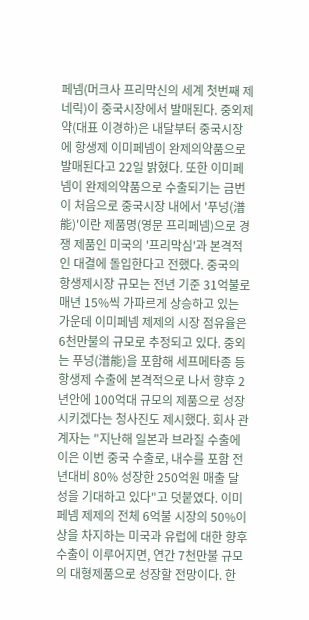페넴(머크사 프리막신의 세계 첫번째 제네릭)이 중국시장에서 발매된다. 중외제약(대표 이경하)은 내달부터 중국시장에 항생제 이미페넴이 완제의약품으로 발매된다고 22일 밝혔다. 또한 이미페넴이 완제의약품으로 수출되기는 금번이 처음으로 중국시장 내에서 '푸넝(潽能)'이란 제품명(영문 프리페넴)으로 경쟁 제품인 미국의 '프리막심'과 본격적인 대결에 돌입한다고 전했다. 중국의 항생제시장 규모는 전년 기준 31억불로 매년 15%씩 가파르게 상승하고 있는 가운데 이미페넴 제제의 시장 점유율은 6천만불의 규모로 추정되고 있다. 중외는 푸넝(潽能)을 포함해 세프메타종 등 항생제 수출에 본격적으로 나서 향후 2년안에 100억대 규모의 제품으로 성장시키겠다는 청사진도 제시했다. 회사 관계자는 "지난해 일본과 브라질 수출에 이은 이번 중국 수출로, 내수를 포함 전년대비 80% 성장한 250억원 매출 달성을 기대하고 있다"고 덧붙였다. 이미페넴 제제의 전체 6억불 시장의 50%이상을 차지하는 미국과 유럽에 대한 향후 수출이 이루어지면, 연간 7천만불 규모의 대형제품으로 성장할 전망이다. 한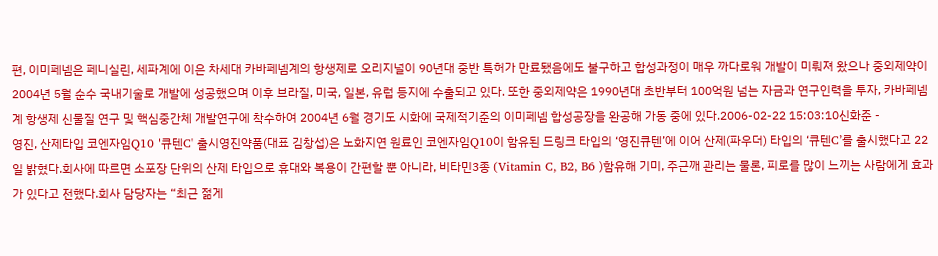편, 이미페넴은 페니실린, 세파계에 이은 차세대 카바페넴계의 항생제로 오리지널이 90년대 중반 특허가 만료됐음에도 불구하고 합성과정이 매우 까다로워 개발이 미뤄져 왔으나 중외제약이 2004년 5월 순수 국내기술로 개발에 성공했으며 이후 브라질, 미국, 일본, 유럽 등지에 수출되고 있다. 또한 중외제약은 1990년대 초반부터 100억원 넘는 자금과 연구인력을 투자, 카바페넴계 항생제 신물질 연구 및 핵심중간체 개발연구에 착수하여 2004년 6월 경기도 시화에 국제적기준의 이미페넴 합성공장을 완공해 가동 중에 있다.2006-02-22 15:03:10신화준 -
영진, 산제타입 코엔자임Q10 '큐텐C' 출시영진약품(대표 김창섭)은 노화지연 원료인 코엔자임Q10이 함유된 드링크 타입의 ‘영진큐텐’에 이어 산제(파우더) 타입의 ‘큐텐C’를 출시했다고 22일 밝혔다.회사에 따르면 소포장 단위의 산제 타입으로 휴대와 복용이 간편할 뿐 아니라, 비타민3종 (Vitamin C, B2, B6 )함유해 기미, 주근깨 관리는 물론, 피로를 많이 느끼는 사람에게 효과가 있다고 전했다.회사 담당자는 “최근 젊게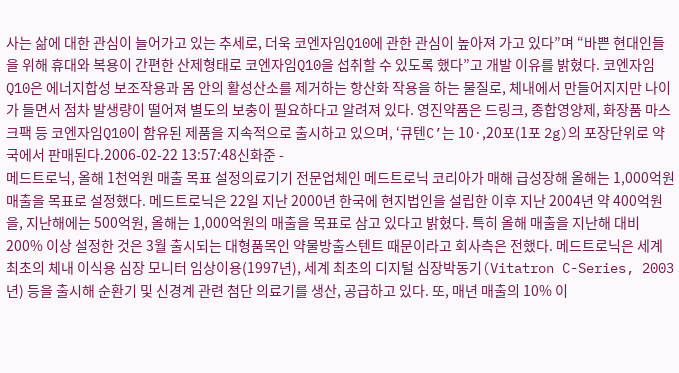사는 삶에 대한 관심이 늘어가고 있는 추세로, 더욱 코엔자임Q10에 관한 관심이 높아져 가고 있다”며 “바쁜 현대인들을 위해 휴대와 복용이 간편한 산제형태로 코엔자임Q10을 섭취할 수 있도록 했다”고 개발 이유를 밝혔다. 코엔자임Q10은 에너지합성 보조작용과 몸 안의 활성산소를 제거하는 항산화 작용을 하는 물질로, 체내에서 만들어지지만 나이가 들면서 점차 발생량이 떨어져 별도의 보충이 필요하다고 알려져 있다. 영진약품은 드링크, 종합영양제, 화장품 마스크팩 등 코엔자임Q10이 함유된 제품을 지속적으로 출시하고 있으며, ‘큐텐C’는 10·,20포(1포 2g)의 포장단위로 약국에서 판매된다.2006-02-22 13:57:48신화준 -
메드트로닉, 올해 1천억원 매출 목표 설정의료기기 전문업체인 메드트로닉 코리아가 매해 급성장해 올해는 1,000억원 매출을 목표로 설정했다. 메드트로닉은 22일 지난 2000년 한국에 현지법인을 설립한 이후 지난 2004년 약 400억원을, 지난해에는 500억원, 올해는 1,000억원의 매출을 목표로 삼고 있다고 밝혔다. 특히 올해 매출을 지난해 대비 200% 이상 설정한 것은 3월 출시되는 대형품목인 약물방출스텐트 때문이라고 회사측은 전했다. 메드트로닉은 세계 최초의 체내 이식용 심장 모니터 임상이용(1997년), 세계 최초의 디지털 심장박동기(Vitatron C-Series, 2003년) 등을 출시해 순환기 및 신경계 관련 첨단 의료기를 생산, 공급하고 있다. 또, 매년 매출의 10% 이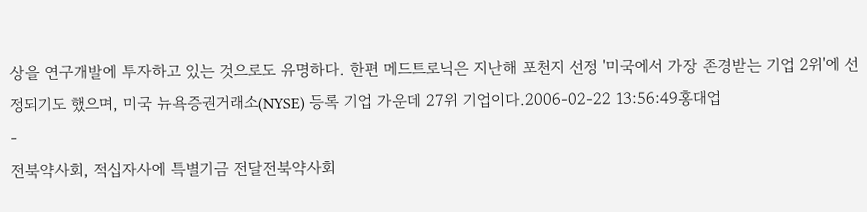상을 연구개발에 투자하고 있는 것으로도 유명하다. 한편 메드트로닉은 지난해 포천지 선정 '미국에서 가장 존경받는 기업 2위'에 선정되기도 했으며, 미국 뉴욕증권거래소(NYSE) 등록 기업 가운데 27위 기업이다.2006-02-22 13:56:49홍대업
-
전북약사회, 적십자사에 특별기금 전달전북약사회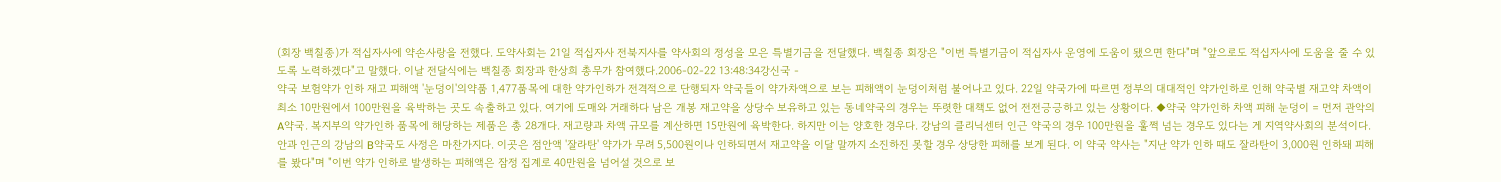(회장 백칠종)가 적십자사에 약손사랑을 전했다. 도약사회는 21일 적십자사 전북지사를 약사회의 정성을 모은 특별기금을 전달했다. 백칠종 회장은 "이번 특별기금이 적십자사 운영에 도움이 됐으면 한다"며 "앞으로도 적십자사에 도움을 줄 수 있도록 노력하겠다"고 말했다. 이날 전달식에는 백칠종 회장과 한상희 총무가 참여했다.2006-02-22 13:48:34강신국 -
약국 보험약가 인하 재고 피해액 '눈덩이'의약품 1,477품목에 대한 약가인하가 전격적으로 단행되자 약국들이 약가차액으로 보는 피해액이 눈덩이처럼 불어나고 있다. 22일 약국가에 따르면 정부의 대대적인 약가인하로 인해 약국별 재고약 차액이 최소 10만원에서 100만원을 육박하는 곳도 속출하고 있다. 여기에 도매와 거래하다 남은 개봉 재고약을 상당수 보유하고 있는 동네약국의 경우는 뚜렷한 대책도 없어 전전긍긍하고 있는 상황이다. ◆약국 약가인하 차액 피해 눈덩이 = 먼저 관악의 A약국. 복지부의 약가인하 품목에 해당하는 제품은 총 28개다. 재고량과 차액 규모를 계산하면 15만원에 육박한다. 하지만 이는 양호한 경우다. 강남의 클리닉센터 인근 약국의 경우 100만원을 훌쩍 넘는 경우도 있다는 게 지역약사회의 분석이다. 안과 인근의 강남의 B약국도 사정은 마찬가지다. 이곳은 점안액 '잘라탄' 약가가 무려 5,500원이나 인하되면서 재고약을 이달 말까지 소진하진 못할 경우 상당한 피해를 보게 된다. 이 약국 약사는 "지난 약가 인하 때도 잘라탄이 3,000원 인하돼 피해를 봤다"며 "이번 약가 인하로 발생하는 피해액은 잠정 집계로 40만원을 넘어설 것으로 보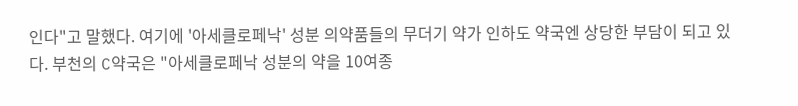인다"고 말했다. 여기에 '아세클로페낙' 성분 의약품들의 무더기 약가 인하도 약국엔 상당한 부담이 되고 있다. 부천의 C약국은 "아세클로페낙 성분의 약을 10여종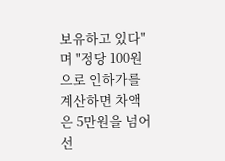보유하고 있다"며 "정당 100원으로 인하가를 계산하면 차액은 5만원을 넘어선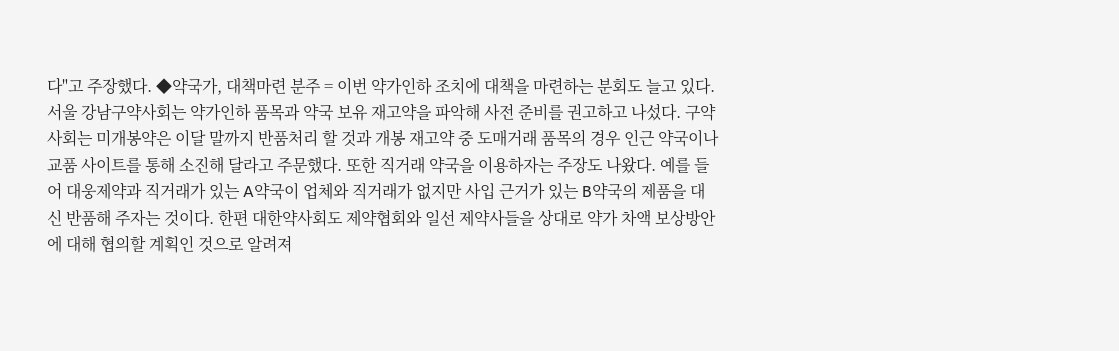다"고 주장했다. ◆약국가, 대책마련 분주 = 이번 약가인하 조치에 대책을 마련하는 분회도 늘고 있다. 서울 강남구약사회는 약가인하 품목과 약국 보유 재고약을 파악해 사전 준비를 권고하고 나섰다. 구약사회는 미개봉약은 이달 말까지 반품처리 할 것과 개봉 재고약 중 도매거래 품목의 경우 인근 약국이나 교품 사이트를 통해 소진해 달라고 주문했다. 또한 직거래 약국을 이용하자는 주장도 나왔다. 예를 들어 대웅제약과 직거래가 있는 A약국이 업체와 직거래가 없지만 사입 근거가 있는 B약국의 제품을 대신 반품해 주자는 것이다. 한편 대한약사회도 제약협회와 일선 제약사들을 상대로 약가 차액 보상방안에 대해 협의할 계획인 것으로 알려져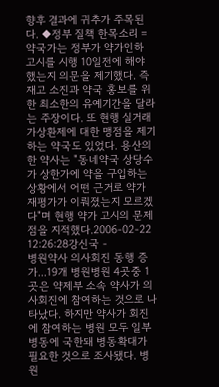향후 결과에 귀추가 주목된다. ◆정부 질책 한목소리 = 약국가는 정부가 약가인하 고시를 시행 10일전에 해야 했는지 의문을 제기했다. 즉 재고 소진과 약국 홍보를 위한 최소한의 유예기간을 달라는 주장이다. 또 현행 실거래가상환제에 대한 맹점을 제기하는 약국도 있었다. 용산의 한 약사는 "동네약국 상당수가 상한가에 약을 구입하는 상황에서 어떤 근거로 약가 재평가가 이뤄졌는지 모르겠다"며 현행 약가 고시의 문제점을 지적했다.2006-02-22 12:26:28강신국 -
병원약사 의사회진 동행 증가...19개 병원병원 4곳중 1곳은 약제부 소속 약사가 의사회진에 참여하는 것으로 나타났다. 하지만 약사가 회진에 참여하는 병원 모두 일부 병동에 국한돼 병동확대가 필요한 것으로 조사됐다. 병원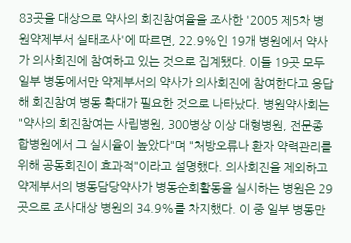83곳을 대상으로 약사의 회진참여율을 조사한 '2005 제5차 병원약제부서 실태조사'에 따르면, 22.9%인 19개 병원에서 약사가 의사회진에 참여하고 있는 것으로 집계됐다. 이들 19곳 모두 일부 병동에서만 약제부서의 약사가 의사회진에 참여한다고 응답해 회진참여 병동 확대가 필요한 것으로 나타났다. 병원약사회는 "약사의 회진참여는 사립병원, 300병상 이상 대형병원, 전문종합병원에서 그 실시율이 높았다"며 "처방오류나 환자 약력관리를 위해 공동회진이 효과적"이라고 설명했다. 의사회진을 제외하고 약제부서의 병동담당약사가 병동순회활동을 실시하는 병원은 29곳으로 조사대상 병원의 34.9%를 차지했다. 이 중 일부 병동만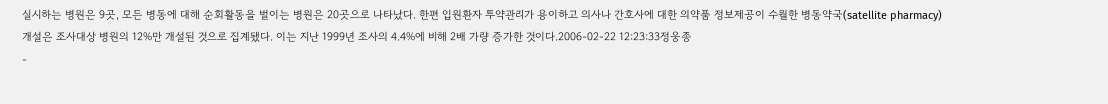실시하는 병원은 9곳, 모든 병동에 대해 순회활동을 벌이는 병원은 20곳으로 나타났다. 한편 입원환자 투약관리가 용이하고 의사나 간호사에 대한 의약품 정보제공이 수월한 병동약국(satellite pharmacy) 개설은 조사대상 병원의 12%만 개설된 것으로 집계됐다. 이는 지난 1999년 조사의 4.4%에 비해 2배 가량 증가한 것이다.2006-02-22 12:23:33정웅종
-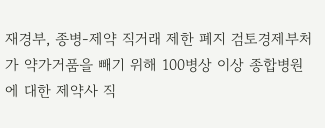재경부, 종병-제약 직거래 제한 폐지 검토경제부처가 약가거품을 빼기 위해 100병상 이상 종합병원에 대한 제약사 직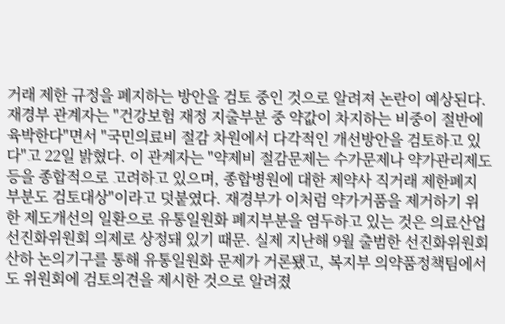거래 제한 규정을 폐지하는 방안을 검토 중인 것으로 알려져 논란이 예상된다. 재경부 관계자는 "건강보험 재정 지출부분 중 약값이 차지하는 비중이 절반에 육박한다"면서 "국민의료비 절감 차원에서 다각적인 개선방안을 검토하고 있다"고 22일 밝혔다. 이 관계자는 "약제비 절감문제는 수가문제나 약가관리제도 등을 종합적으로 고려하고 있으며, 종합병원에 대한 제약사 직거래 제한폐지 부분도 검토대상"이라고 덧붙였다. 재경부가 이처럼 약가거품을 제거하기 위한 제도개선의 일환으로 유통일원화 폐지부분을 염두하고 있는 것은 의료산업선진화위원회 의제로 상정돼 있기 때문. 실제 지난해 9월 출범한 선진화위원회 산하 논의기구를 통해 유통일원화 문제가 거론됐고, 복지부 의약품정책팀에서도 위원회에 검토의견을 제시한 것으로 알려졌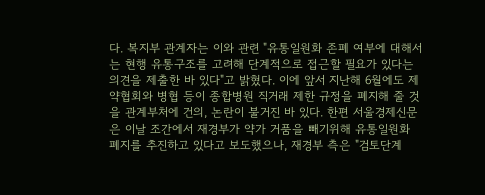다. 복지부 관계자는 이와 관련 "유통일원화 존폐 여부에 대해서는 현행 유통구조를 고려해 단계적으로 접근할 필요가 있다는 의견을 제출한 바 있다"고 밝혔다. 이에 앞서 지난해 6월에도 제약협회와 병협 등이 종합병원 직거래 제한 규정을 폐지해 줄 것을 관계부처에 건의, 논란이 불거진 바 있다. 한편 서울경제신문은 이날 조간에서 재경부가 약가 거품을 빼기위해 유통일원화 폐지를 추진하고 있다고 보도했으나, 재경부 측은 "검토단계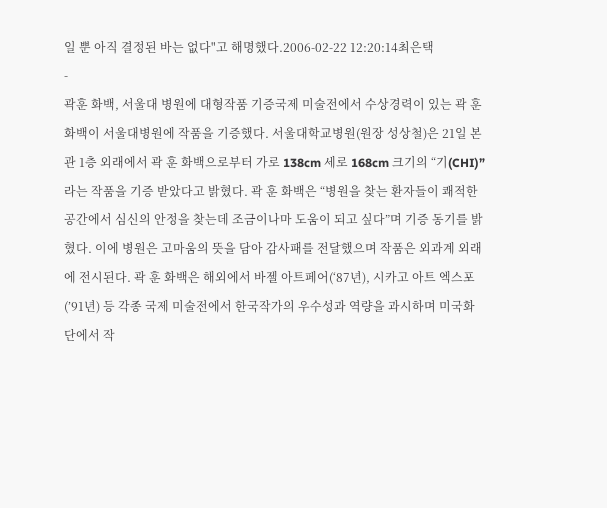일 뿐 아직 결정된 바는 없다"고 해명했다.2006-02-22 12:20:14최은택
-
곽훈 화백, 서울대 병원에 대형작품 기증국제 미술전에서 수상경력이 있는 곽 훈 화백이 서울대병원에 작품을 기증했다. 서울대학교병원(원장 성상철)은 21일 본관 1층 외래에서 곽 훈 화백으로부터 가로 138cm 세로 168cm 크기의 “기(CHI)”라는 작품을 기증 받았다고 밝혔다. 곽 훈 화백은 “병원을 찾는 환자들이 쾌적한 공간에서 심신의 안정을 찾는데 조금이나마 도움이 되고 싶다”며 기증 동기를 밝혔다. 이에 병원은 고마움의 뜻을 담아 감사패를 전달했으며 작품은 외과계 외래에 전시된다. 곽 훈 화백은 해외에서 바젤 아트페어(‘87년), 시카고 아트 엑스포(’91년) 등 각종 국제 미술전에서 한국작가의 우수성과 역량을 과시하며 미국화단에서 작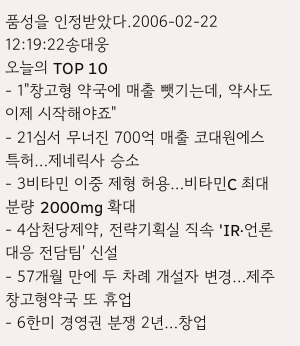품성을 인정받았다.2006-02-22 12:19:22송대웅
오늘의 TOP 10
- 1"창고형 약국에 매출 뺏기는데, 약사도 이제 시작해야죠"
- 21심서 무너진 700억 매출 코대원에스 특허…제네릭사 승소
- 3비타민 이중 제형 허용…비타민C 최대분량 2000mg 확대
- 4삼천당제약, 전략기획실 직속 'IR·언론 대응 전담팀' 신설
- 57개월 만에 두 차례 개설자 변경…제주 창고형약국 또 휴업
- 6한미 경영권 분쟁 2년…창업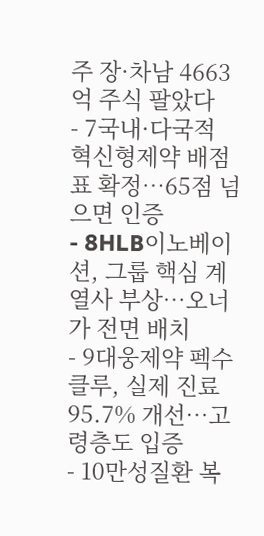주 장·차남 4663억 주식 팔았다
- 7국내·다국적 혁신형제약 배점표 확정…65점 넘으면 인증
- 8HLB이노베이션, 그룹 핵심 계열사 부상…오너가 전면 배치
- 9대웅제약 펙수클루, 실제 진료 95.7% 개선…고령층도 입증
- 10만성질환 복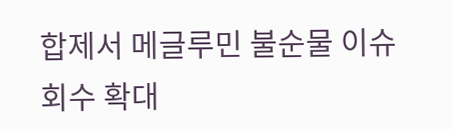합제서 메글루민 불순물 이슈 회수 확대